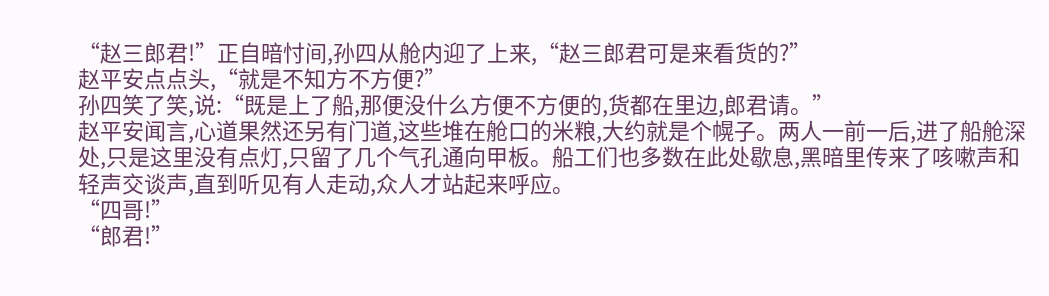“赵三郎君!”正自暗忖间,孙四从舱内迎了上来,“赵三郎君可是来看货的?”
赵平安点点头,“就是不知方不方便?”
孙四笑了笑,说:“既是上了船,那便没什么方便不方便的,货都在里边,郎君请。”
赵平安闻言,心道果然还另有门道,这些堆在舱口的米粮,大约就是个幌子。两人一前一后,进了船舱深处,只是这里没有点灯,只留了几个气孔通向甲板。船工们也多数在此处歇息,黑暗里传来了咳嗽声和轻声交谈声,直到听见有人走动,众人才站起来呼应。
“四哥!”
“郎君!”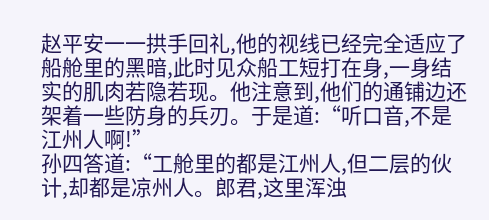赵平安一一拱手回礼,他的视线已经完全适应了船舱里的黑暗,此时见众船工短打在身,一身结实的肌肉若隐若现。他注意到,他们的通铺边还架着一些防身的兵刃。于是道:“听口音,不是江州人啊!”
孙四答道:“工舱里的都是江州人,但二层的伙计,却都是凉州人。郎君,这里浑浊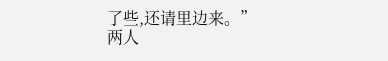了些,还请里边来。”
两人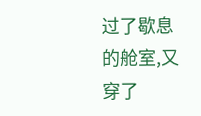过了歇息的舱室,又穿了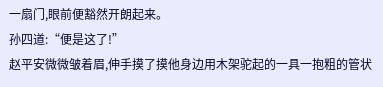一扇门,眼前便豁然开朗起来。
孙四道:“便是这了!”
赵平安微微皱着眉,伸手摸了摸他身边用木架驼起的一具一抱粗的管状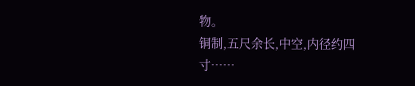物。
铜制,五尺余长,中空,内径约四寸……